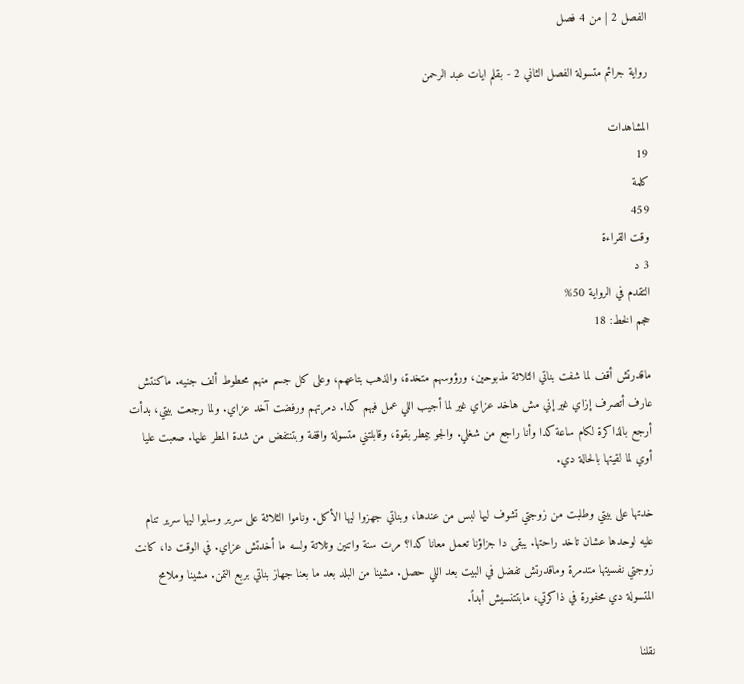الفصل 2 | من 4 فصل

رواية جرائم متسولة الفصل الثاني 2 - بقلم ايات عبد الرحمن

المشاهدات
19
كلمة
459
وقت القراءة
3 د
التقدم في الرواية 50%
حجم الخط: 18

ماقدرتش أقف لما شفت بناتي الثلاثة مذبوحين، ورؤوسهم متخدة، والذهب بتاعهم، وعلى كل جسم منهم محطوط ألف جنيه. ماكنتش عارف أتصرف إزاي غير إني مش هاخد عزاي غير لما أجيب اللي عمل فيهم كدا. دمرتهم ورفضت آخد عزاي. ولما رجعت بيتي، بدأت أرجع بالذاكرة لكام ساعة كدا وأنا راجع من شغلي. والجو بيمطر بقوة، وقابلتني متسولة واقفة وبتنتفض من شدة المطر عليها. صعبت عليا أوي لما لقيتها بالحالة دي.

خدتها على بيتي وطلبت من زوجتي تشوف ليها لبس من عندها، وبناتي جهزوا ليها الأكل. وناموا الثلاثة على سرير وسابوا ليها سرير تنام عليه لوحدها عشان تاخد راحتها. يبقى دا جزاؤنا تعمل معانا كدا؟ مرت سنة واتنين وتلاتة ولسه ما أخدتش عزاي. في الوقت دا، كانت زوجتي نفسيتها متدمرة وماقدرتش تفضل في البيت بعد اللي حصل. مشينا من البلد بعد ما بعنا جهاز بناتي بربع التمن. مشينا وملامح المتسولة دي محفورة في ذاكرتي، مابتتنسيش أبداً.

نقلنا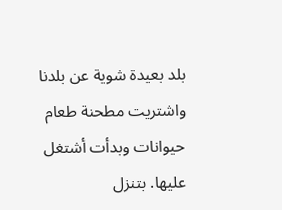بلد بعيدة شوية عن بلدنا واشتريت مطحنة طعام حيوانات وبدأت أشتغل عليها. بتنزل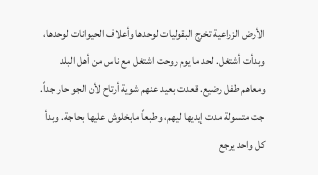الأرض الزراعية تخرج البقوليات لوحدها وأعلاف الحيوانات لوحدها، وبدأت أشتغل. لحد ما يوم روحت اشتغل مع ناس من أهل البلد ومعاهم طفل رضيع. قعدت بعيد عنهم شوية أرتاح لأن الجو حار جداً. جت متسولة مدت إيديها ليهم، وطبعاً مابخلوش عليها بحاجة. وبدأ كل واحد يرجع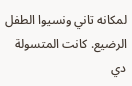لمكانه تاني ونسيوا الطفل الرضيع. كانت المتسولة دي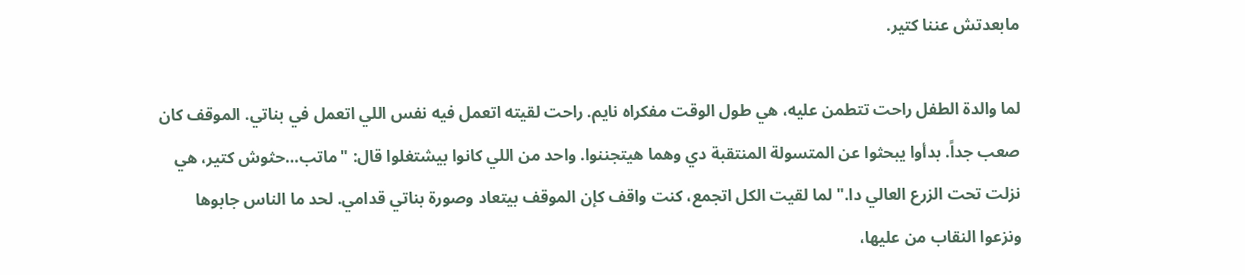مابعدتش عننا كتير.

لما والدة الطفل راحت تتطمن عليه، هي طول الوقت مفكراه نايم. راحت لقيته اتعمل فيه نفس اللي اتعمل في بناتي. الموقف كان صعب جداً. بدأوا يبحثوا عن المتسولة المنتقبة دي وهما هيتجننوا. واحد من اللي كانوا بيشتغلوا قال: "ماتب…حثوش كتير، هي نزلت تحت الزرع العالي دا." لما لقيت الكل اتجمع، كنت واقف كإن الموقف بيتعاد وصورة بناتي قدامي. لحد ما الناس جابوها ونزعوا النقاب من عليها،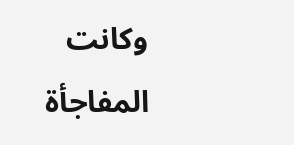وكانت المفاجأة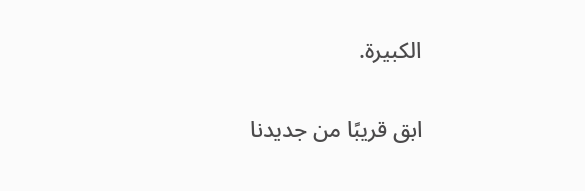الكبيرة.

ابق قريبًا من جديدنا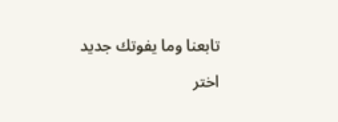تابعنا وما يفوتك جديد

اختر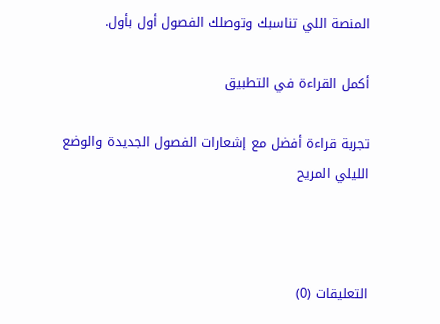المنصة اللي تناسبك وتوصلك الفصول أول بأول.

أكمل القراءة في التطبيق

تجربة قراءة أفضل مع إشعارات الفصول الجديدة والوضع الليلي المريح



التعليقات (0)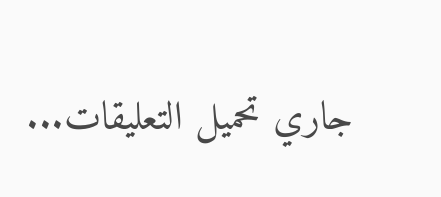جاري تحميل التعليقات...